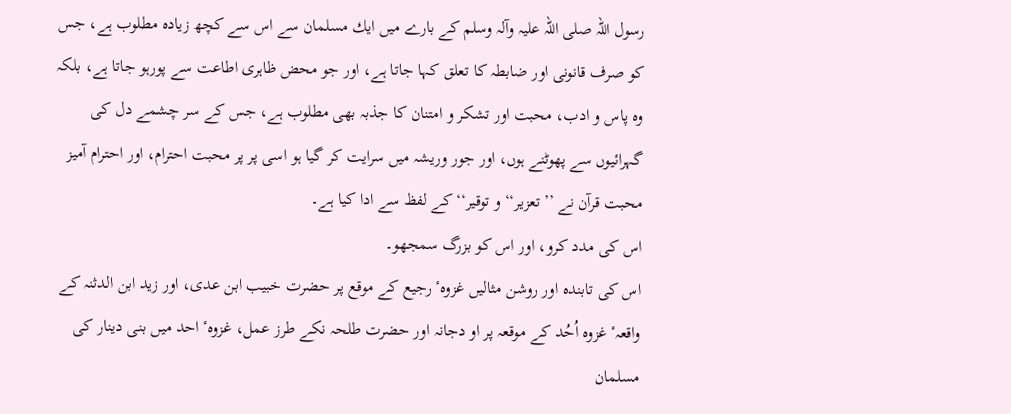رسول اللہ صلی اللہ علیہ وآلہ وسلم كے بارے میں ایك مسلمان سے اس سے كچھ زیادہ مطلوب ہے، جس كو صرف قانونی اور ضابطہ كا تعلق كہا جاتا ہے، اور جو محض ظاہری اطاعت سے پورہو جاتا ہے، بلكہ وہ پاس و ادب، محبت اور تشكر و امتنان كا جذبہ بھی مطلوب ہے، جس كے سر چشمے دل كی گہرائیوں سے پھوٹنے ہوں، اور جور وریشہ میں سرایت كر گیا ہو اسی پر پر محبت احترام، اور احترام آمیز محبت قرآن نے ’’تعزیر‘‘ و توقیر‘‘ كے لفظ سے ادا كیا ہے۔
اس كی مدد كرو، اور اس كو بزرگ سمجھو۔
اس كی تابندہ اور روشن مثالیں غزوہٴ رجیع كے موقع پر حضرت خبیب ابن عدی، اور زید ابن الدثنہ كے واقعہٴ غزوہ اُحُد كے موقعہ پر او دجانہ اور حضرت طلحہ نكے طرز عمل، غزوہٴ احد میں بنی دینار كی مسلمان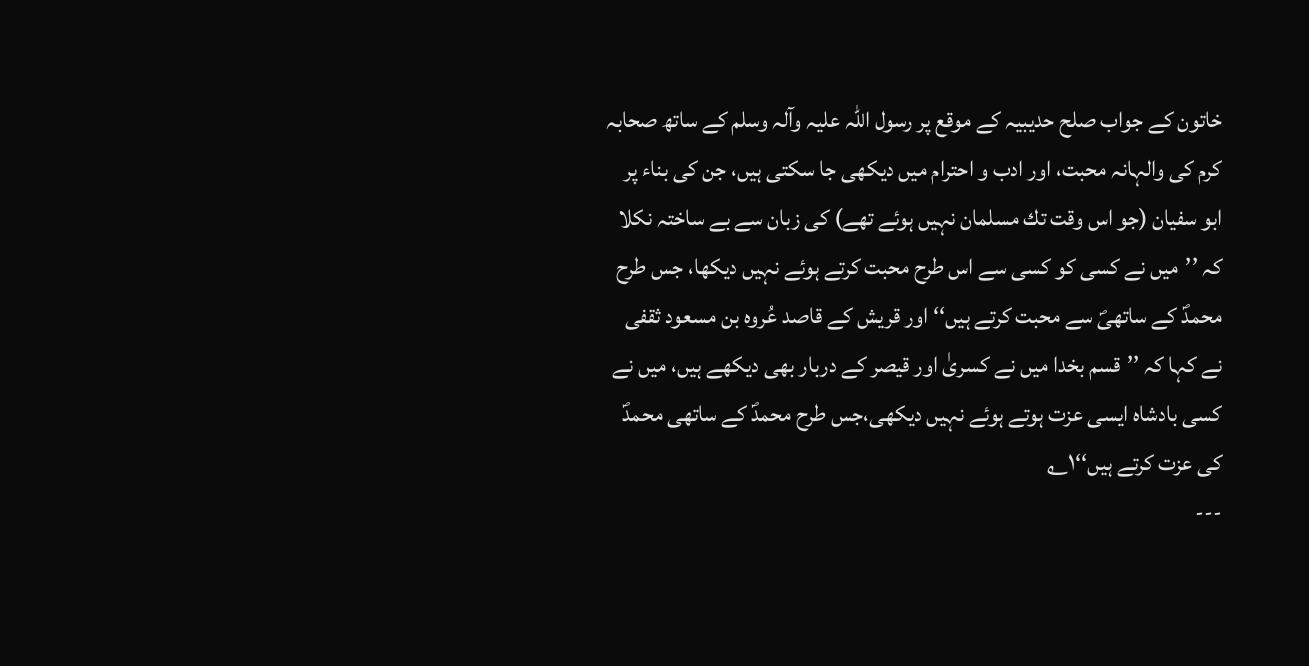خاتون كے جواب صلح حدیبیہ كے موقع پر رسول اللہ علیہ وآلہ وسلم كے ساتھ صحابہ كرم كی والہانہ محبت، اور ادب و احترام میں دیكھی جا سكتی ہیں، جن كی بناء پر ابو سفیان (جو اس وقت تك مسلمان نہیں ہوئے تھے) كی زبان سے بے ساختہ نكلا كہ ’’میں نے كسی كو كسی سے اس طرح محبت كرتے ہوئے نہیں دیكھا، جس طرح محمدؐ كے ساتھیؐ سے محبت كرتے ہیں‘‘ اور قریش كے قاصد عُروہ بن مسعود ثقفی نے كہا كہ ’’قسم بخدا میں نے كسریٰ اور قیصر كے دربار بھی دیكھے ہیں، میں نے كسی بادشاہ ایسی عزت ہوتے ہوئے نہیں دیكھی،جس طرح محمدؐ كے ساتھی محمدؐ كی عزت كرتے ہیں‘‘۱؎
---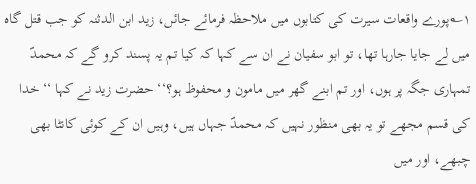۱؎پورے واقعات سیرت كی كتابوں میں ملاحظہ فرمائے جائں، زید ابن الدثنہ كو جب قتل گاہ میں لے جایا جارہا تھا، تو ابو سفیان نے ان سے كہا كہ كیا تم یہ پسند كرو گے كہ محمدؐ تمہاری جگہ پر ہوں، اور تم ابنے گھر میں مامون و محفوظ ہو؟‘‘ حضرت زید نے كہا ‘‘ خدا كی قسم مجھے تو یہ بھی منظور نہیں كہ محمدؐ جہاں ہیں، وہیں ان كے كوئی كانٹا بھی چبھے، اور میں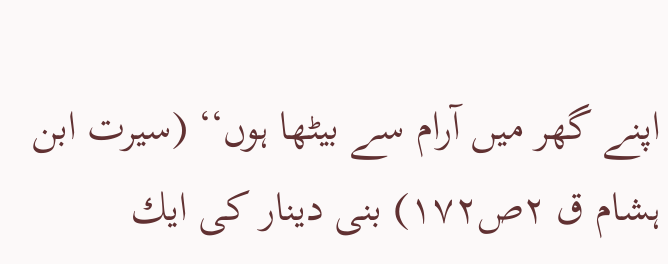اپنے گھر میں آرام سے بیٹھا ہوں‘‘ (سیرت ابن ہشام ق ۲ص۱۷۲) بنی دینار كی ایك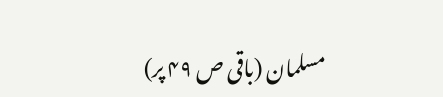مسلمان (باقی ص ۴۹ پر)